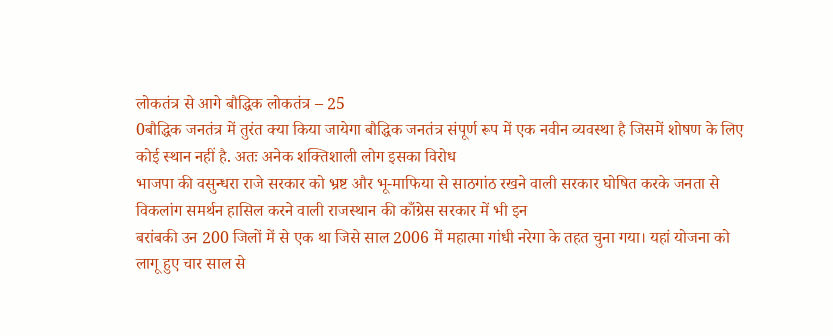लोकतंत्र से आगे बौद्धिक लोकतंत्र – 25
0बौद्धिक जनतंत्र में तुरंत क्या किया जायेगा बौद्धिक जनतंत्र संपूर्ण रूप में एक नवीन व्यवस्था है जिसमें शोषण के लिए कोई स्थान नहीं है. अतः अनेक शक्तिशाली लोग इसका विरोध
भाजपा की वसुन्धरा राजे सरकार को भ्रष्ट और भू-माफिया से साठगांठ रखने वाली सरकार घोषित करके जनता से विकलांग समर्थन हासिल करने वाली राजस्थान की काँग्रेस सरकार में भी इन
बरांबकी उन 200 जिलों में से एक था जिसे साल 2006 में महात्मा गांधी नरेगा के तहत चुना गया। यहां योजना को लागू हुए चार साल से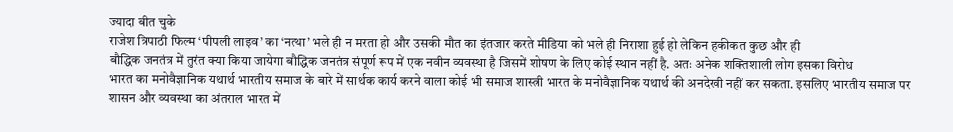ज्यादा बीत चुके
राजेश त्रिपाठी फिल्म ‘पीपली लाइव’ का ‘नत्था’ भले ही न मरता हो और उसकी मौत का इंतजार करते मीडिया को भले ही निराशा हुई हो लेकिन हकीकत कुछ और ही
बौद्धिक जनतंत्र में तुरंत क्या किया जायेगा बौद्धिक जनतंत्र संपूर्ण रूप में एक नवीन व्यवस्था है जिसमें शोषण के लिए कोई स्थान नहीं है. अतः अनेक शक्तिशाली लोग इसका विरोध
भारत का मनोवैज्ञानिक यथार्थ भारतीय समाज के बारे में सार्थक कार्य करने वाला कोई भी समाज शास्त्री भारत के मनोवैज्ञानिक यथार्थ की अनदेखी नहीं कर सकता. इसलिए भारतीय समाज पर
शासन और व्यवस्था का अंतराल भारत में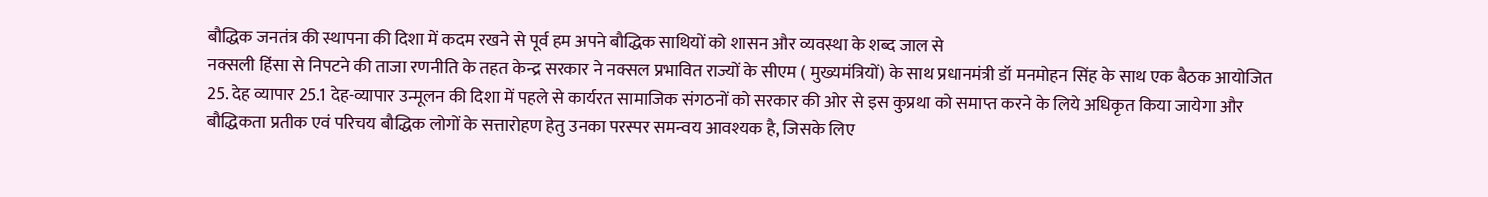बौद्धिक जनतंत्र की स्थापना की दिशा में कदम रखने से पूर्व हम अपने बौद्धिक साथियों को शासन और व्यवस्था के शब्द जाल से
नक्सली हिंसा से निपटने की ताजा रणनीति के तहत केन्द्र सरकार ने नक्सल प्रभावित राज्यों के सीएम ( मुख्यमंत्रियों) के साथ प्रधानमंत्री डॉ मनमोहन सिंह के साथ एक बैठक आयोजित
25. देह व्यापार 25.1 देह-व्यापार उन्मूलन की दिशा में पहले से कार्यरत सामाजिक संगठनों को सरकार की ओर से इस कुप्रथा को समाप्त करने के लिये अधिकृत किया जायेगा और
बौद्धिकता प्रतीक एवं परिचय बौद्धिक लोगों के सत्तारोहण हेतु उनका परस्पर समन्वय आवश्यक है, जिसके लिए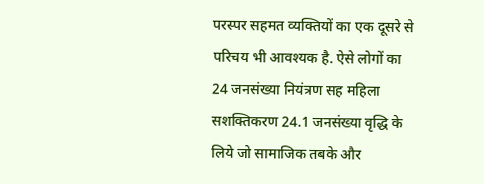परस्पर सहमत व्यक्तियों का एक दूसरे से परिचय भी आवश्यक है. ऐसे लोगों का
24 जनसंख्या नियंत्रण सह महिला सशक्तिकरण 24.1 जनसंख्या वृद्धि के लिये जो सामाजिक तबके और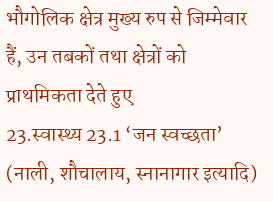भौगोलिक क्षेत्र मुख्य रुप से जिम्मेवार हैं, उन तबकों तथा क्षेत्रों को प्राथमिकता देते हुए
23.स्वास्थ्य 23.1 ‘जन स्वच्छता’ (नाली, शौचालाय, स्नानागार इत्यादि)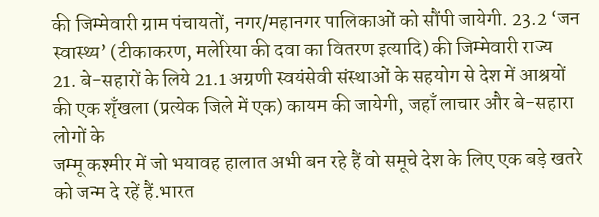की जिम्मेवारी ग्राम पंचायतों, नगर/महानगर पालिकाओं को सौंपी जायेगी. 23.2 ‘जन स्वास्थ्य’ (टीकाकरण, मलेरिया की दवा का वितरण इत्यादि) की जिम्मेवारी राज्य
21. बे-सहारों के लिये 21.1 अग्रणी स्वयंसेवी संस्थाओं के सहयोग से देश में आश्रयों की एक शृँखला (प्रत्येक जिले में एक) कायम की जायेगी, जहाँ लाचार और बे-सहारा लोगों के
जम्मू कश्मीर में जो भयावह हालात अभी बन रहे हैं वो समूचे देश के लिए एक बड़े खतरे को जन्म दे रहें हैं.भारत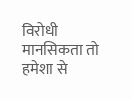विरोधी मानसिकता तो हमेशा से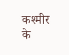कश्मीर के